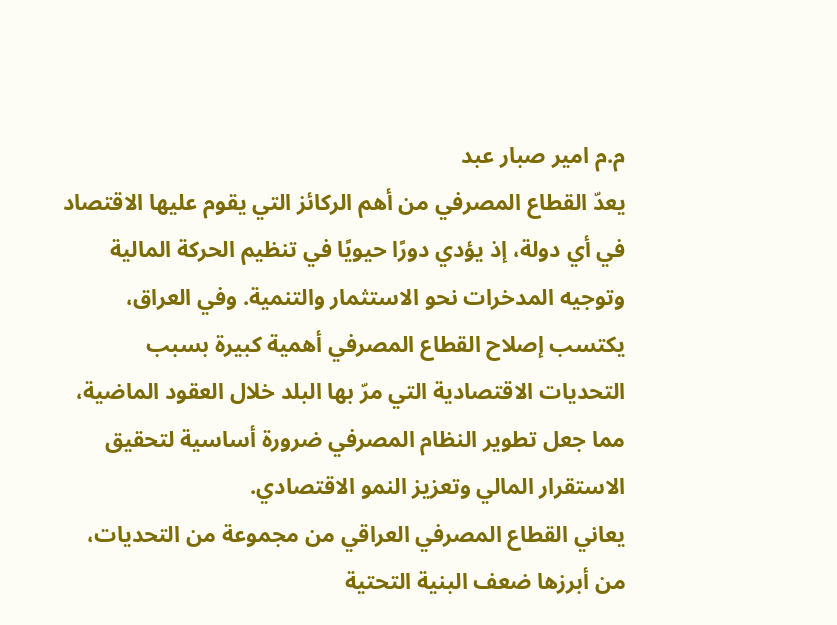م.م امير صبار عبد
يعدّ القطاع المصرفي من أهم الركائز التي يقوم عليها الاقتصاد في أي دولة، إذ يؤدي دورًا حيويًا في تنظيم الحركة المالية وتوجيه المدخرات نحو الاستثمار والتنمية. وفي العراق، يكتسب إصلاح القطاع المصرفي أهمية كبيرة بسبب التحديات الاقتصادية التي مرّ بها البلد خلال العقود الماضية، مما جعل تطوير النظام المصرفي ضرورة أساسية لتحقيق الاستقرار المالي وتعزيز النمو الاقتصادي.
يعاني القطاع المصرفي العراقي من مجموعة من التحديات، من أبرزها ضعف البنية التحتية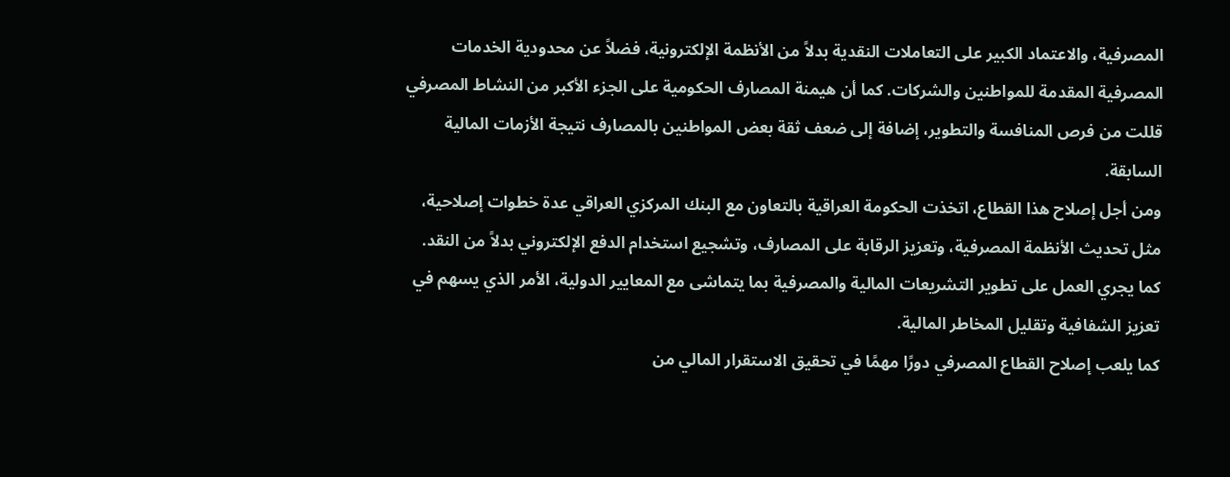المصرفية، والاعتماد الكبير على التعاملات النقدية بدلاً من الأنظمة الإلكترونية، فضلاً عن محدودية الخدمات المصرفية المقدمة للمواطنين والشركات. كما أن هيمنة المصارف الحكومية على الجزء الأكبر من النشاط المصرفي قللت من فرص المنافسة والتطوير، إضافة إلى ضعف ثقة بعض المواطنين بالمصارف نتيجة الأزمات المالية السابقة.
ومن أجل إصلاح هذا القطاع، اتخذت الحكومة العراقية بالتعاون مع البنك المركزي العراقي عدة خطوات إصلاحية، مثل تحديث الأنظمة المصرفية، وتعزيز الرقابة على المصارف، وتشجيع استخدام الدفع الإلكتروني بدلاً من النقد. كما يجري العمل على تطوير التشريعات المالية والمصرفية بما يتماشى مع المعايير الدولية، الأمر الذي يسهم في تعزيز الشفافية وتقليل المخاطر المالية.
كما يلعب إصلاح القطاع المصرفي دورًا مهمًا في تحقيق الاستقرار المالي من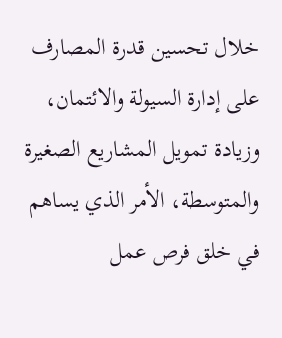خلال تحسين قدرة المصارف على إدارة السيولة والائتمان، وزيادة تمويل المشاريع الصغيرة والمتوسطة، الأمر الذي يساهم في خلق فرص عمل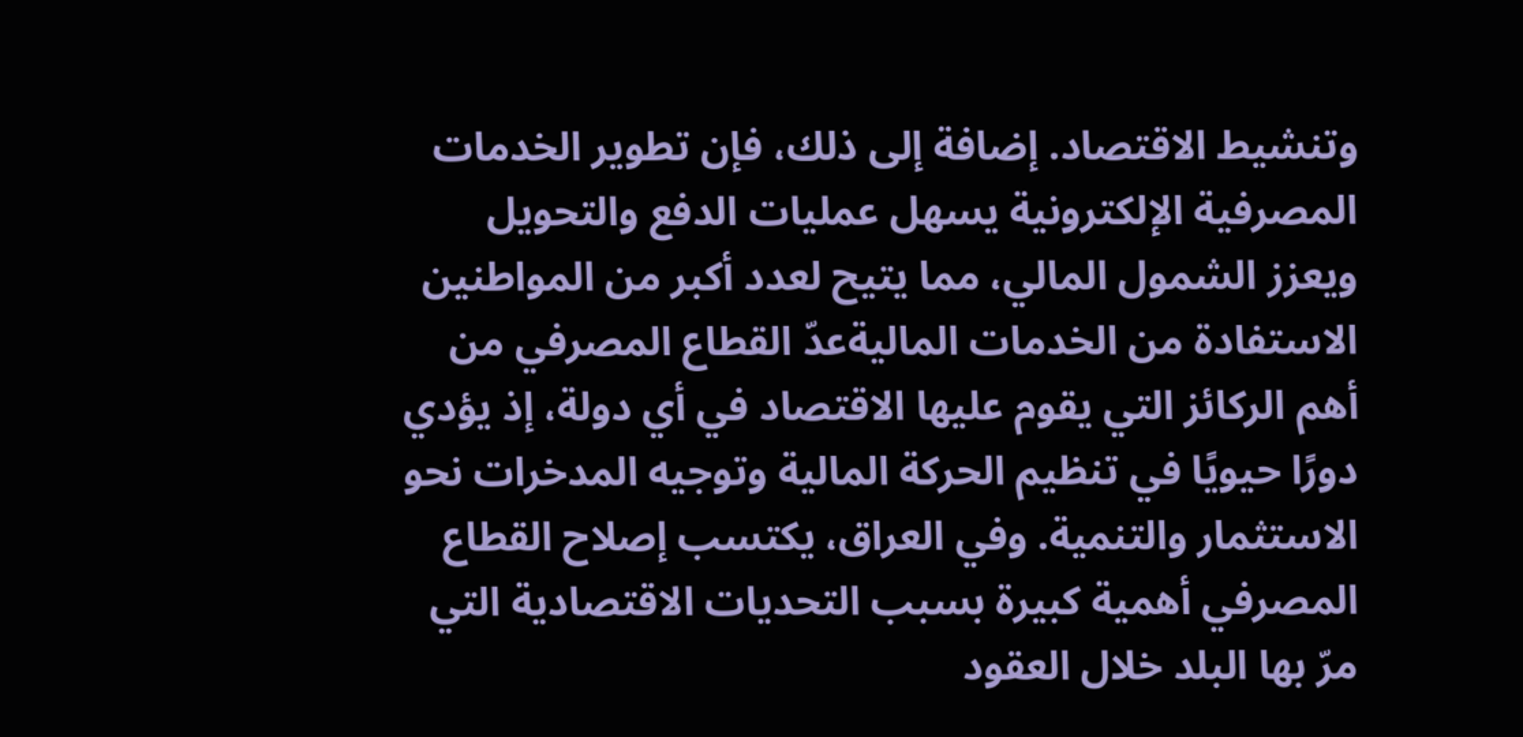وتنشيط الاقتصاد. إضافة إلى ذلك، فإن تطوير الخدمات المصرفية الإلكترونية يسهل عمليات الدفع والتحويل ويعزز الشمول المالي، مما يتيح لعدد أكبر من المواطنين الاستفادة من الخدمات الماليةعدّ القطاع المصرفي من أهم الركائز التي يقوم عليها الاقتصاد في أي دولة، إذ يؤدي دورًا حيويًا في تنظيم الحركة المالية وتوجيه المدخرات نحو الاستثمار والتنمية. وفي العراق، يكتسب إصلاح القطاع المصرفي أهمية كبيرة بسبب التحديات الاقتصادية التي مرّ بها البلد خلال العقود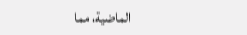الماضية، مما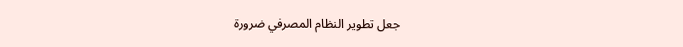جعل تطوير النظام المصرفي ضرورة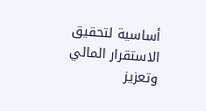أساسية لتحقيق الاستقرار المالي وتعزيز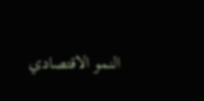النمو الاقتصادي